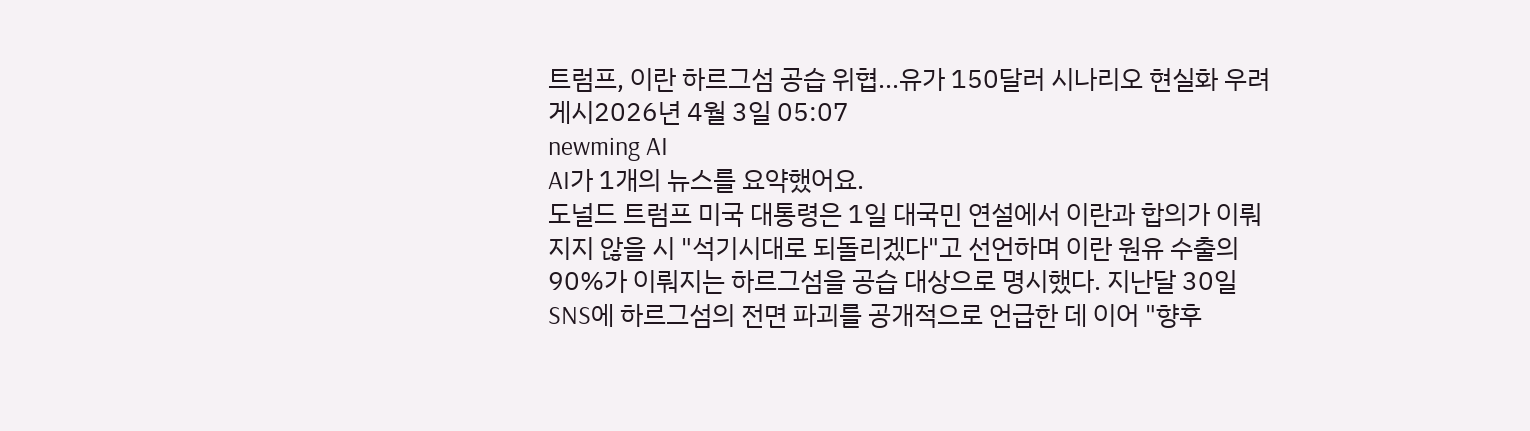트럼프, 이란 하르그섬 공습 위협...유가 150달러 시나리오 현실화 우려
게시2026년 4월 3일 05:07
newming AI
AI가 1개의 뉴스를 요약했어요.
도널드 트럼프 미국 대통령은 1일 대국민 연설에서 이란과 합의가 이뤄지지 않을 시 "석기시대로 되돌리겠다"고 선언하며 이란 원유 수출의 90%가 이뤄지는 하르그섬을 공습 대상으로 명시했다. 지난달 30일 SNS에 하르그섬의 전면 파괴를 공개적으로 언급한 데 이어 "향후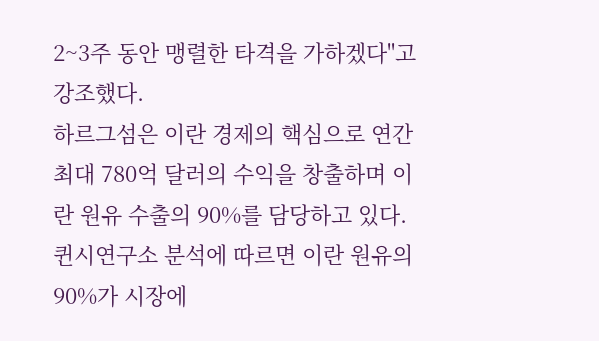2~3주 동안 맹렬한 타격을 가하겠다"고 강조했다.
하르그섬은 이란 경제의 핵심으로 연간 최대 780억 달러의 수익을 창출하며 이란 원유 수출의 90%를 담당하고 있다. 퀸시연구소 분석에 따르면 이란 원유의 90%가 시장에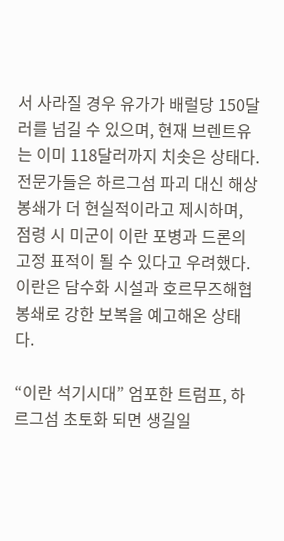서 사라질 경우 유가가 배럴당 150달러를 넘길 수 있으며, 현재 브렌트유는 이미 118달러까지 치솟은 상태다.
전문가들은 하르그섬 파괴 대신 해상 봉쇄가 더 현실적이라고 제시하며, 점령 시 미군이 이란 포병과 드론의 고정 표적이 될 수 있다고 우려했다. 이란은 담수화 시설과 호르무즈해협 봉쇄로 강한 보복을 예고해온 상태다.

“이란 석기시대” 엄포한 트럼프, 하르그섬 초토화 되면 생길일